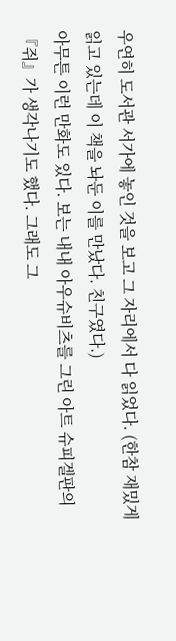우연히 도서관 서가에 놓인 것을 보고 그 자리에서 다 읽었다. (한참 재밌게 읽고 있는데 이 책을 놔둔 이를 만났다. 친구였다.)
아무튼 이런 만화도 있다. 보는 내내 아우슈비츠를 그린 아트 슈피겔판의 『쥐』가 생각나기도 했다. 그래도 그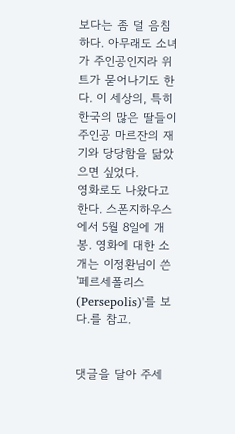보다는 좀 덜 음침하다. 아무래도 소녀가 주인공인지라 위트가 묻어나기도 한다. 이 세상의, 특히 한국의 많은 딸들이 주인공 마르잔의 재기와 당당함을 닮았으면 싶었다.
영화로도 나왔다고 한다. 스폰지하우스에서 5월 8일에 개봉. 영화에 대한 소개는 이정환님이 쓴 '페르세폴리스(Persepolis)'를 보다.를 참고.


댓글을 달아 주세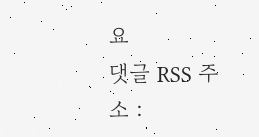요
댓글 RSS 주소 :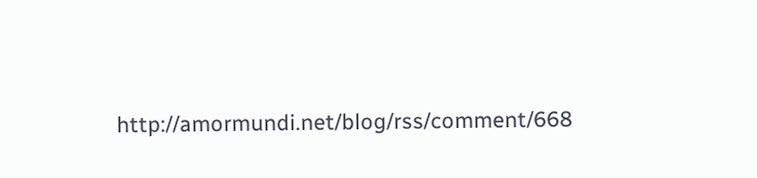http://amormundi.net/blog/rss/comment/668